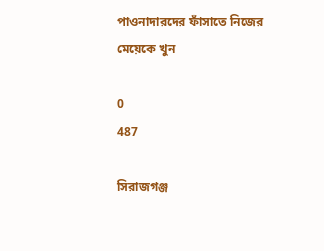পাওনাদারদের ফাঁসাতে নিজের মেয়েকে খুন

0
487

সিরাজগঞ্জ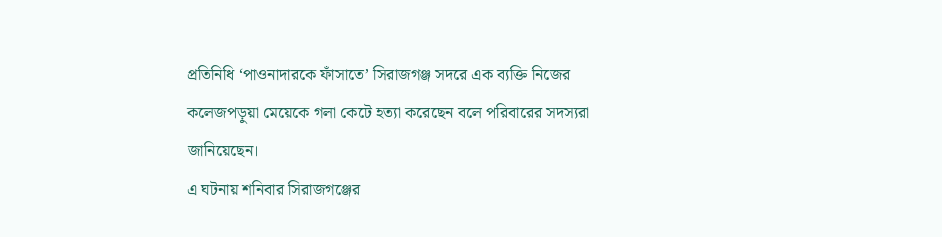প্রতিনিধি ‘পাওনাদারকে ফাঁসাতে’ সিরাজগঞ্জ সদরে এক ব্যক্তি নিজের কলেজপড়ুয়া মেয়েকে গলা কেটে হত্যা করেছেন বলে পরিবারের সদস্যরা জানিয়েছেন।
এ ঘটনায় শনিবার সিরাজগঞ্জের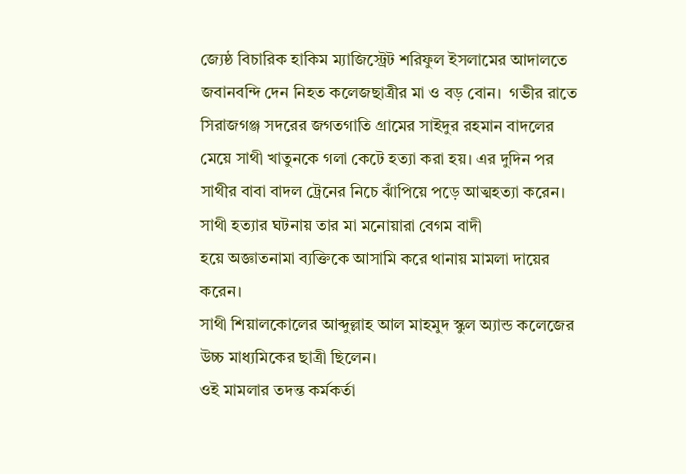জ্যেষ্ঠ বিচারিক হাকিম ম্যাজিস্ট্রেট শরিফুল ইসলামের আদালতে জবানবন্দি দেন নিহত কলেজছাত্রীর মা ও বড় বোন।  গভীর রাতে সিরাজগঞ্জ সদরের জগতগাতি গ্রামের সাইদুর রহমান বাদলের মেয়ে সাথী খাতুনকে গলা কেটে হত্যা করা হয়। এর দুদিন পর সাথীর বাবা বাদল ট্রেনের নিচে ঝাঁপিয়ে পড়ে আত্মহত্যা করেন।
সাথী হত্যার ঘটনায় তার মা মনোয়ারা বেগম বাদী
হয়ে অজ্ঞাতনামা ব্যক্তিকে আসামি করে থানায় মামলা দায়ের করেন।
সাথী শিয়ালকোলের আব্দুল্লাহ আল মাহমুদ স্কুল অ্যান্ড কলেজের উচ্চ মাধ্যমিকের ছাত্রী ছিলেন।
ওই মামলার তদন্ত কর্মকর্তা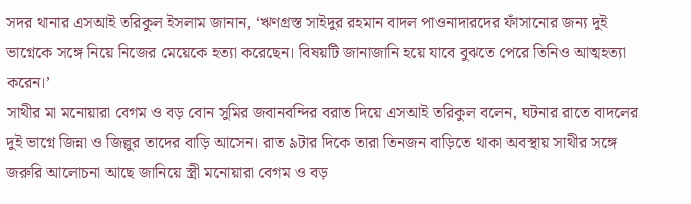সদর থানার এসআই তরিকুল ইসলাম জানান, ‘ঋণগ্রস্ত সাইদুর রহমান বাদল পাওনাদারদের ফাঁসানোর জন্য দুই ভাগ্নেকে সঙ্গে নিয়ে নিজের মেয়েকে হত্যা করেছেন। বিষয়টি জানাজানি হয়ে যাবে বুঝতে পেরে তিনিও আত্মহত্যা করেন।’
সাথীর মা মনোয়ারা বেগম ও বড় বোন সুমির জবানবন্দির বরাত দিয়ে এসআই তরিকুল বলেন, ঘটনার রাতে বাদলের দুই ভাগ্নে জিন্না ও জিল্লুর তাদের বাড়ি আসেন। রাত ৯টার দিকে তারা তিনজন বাড়িতে থাকা অবস্থায় সাথীর সঙ্গে জরুরি আলোচনা আছে জানিয়ে স্ত্রী মনোয়ারা বেগম ও বড়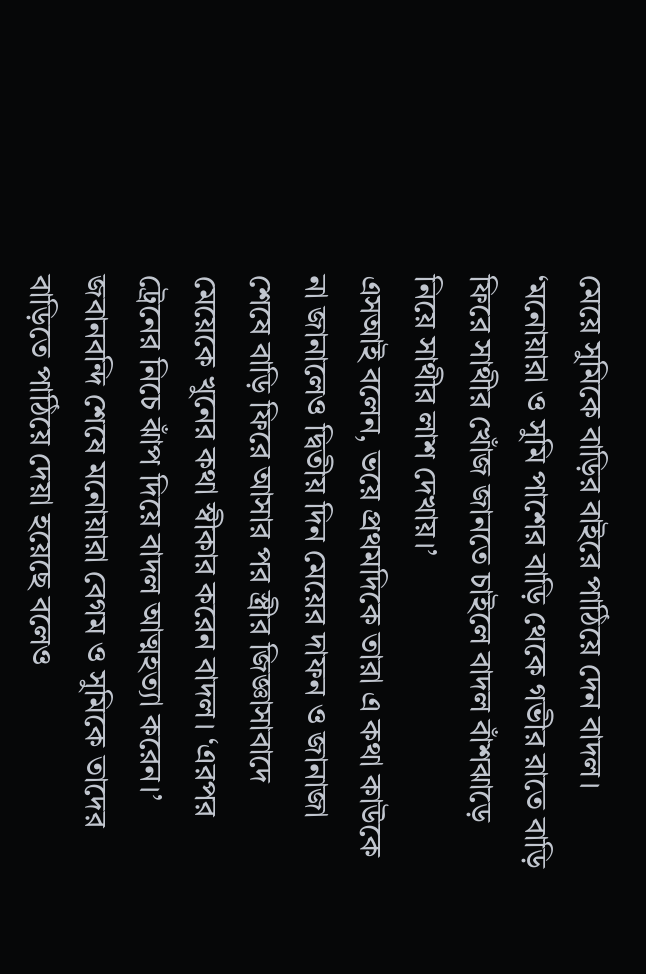মেয়ে সুমিকে বাড়ির বাইরে পাঠিয়ে দেন বাদল। ‘মনোয়ারা ও সুমি পাশের বাড়ি থেকে গভীর রাতে বাড়ি ফিরে সাথীর খোঁজ জানতে চাইলে বাদল বাঁশঝাড়ে নিয়ে সাথীর লাশ দেখায়।’
এসআই বলেন, ভয়ে প্রথমদিকে তারা এ কথা কাউকে না জানালেও দ্বিতীয় দিন মেয়ের দাফন ও জানাজা শেষে বাড়ি ফিরে আসার পর স্ত্রীর জিজ্ঞাসাবাদে মেয়েকে খুনের কথা স্বীকার করেন বাদল। ‘এরপর ট্রেনের নিচে ঝাঁপ দিয়ে বাদল আত্মহত্যা করেন।’
জবানবন্দি শেষে মনোয়ারা বেগম ও সুমিকে তাদের বাড়িতে পাঠিয়ে দেয়া হয়েছে বলেও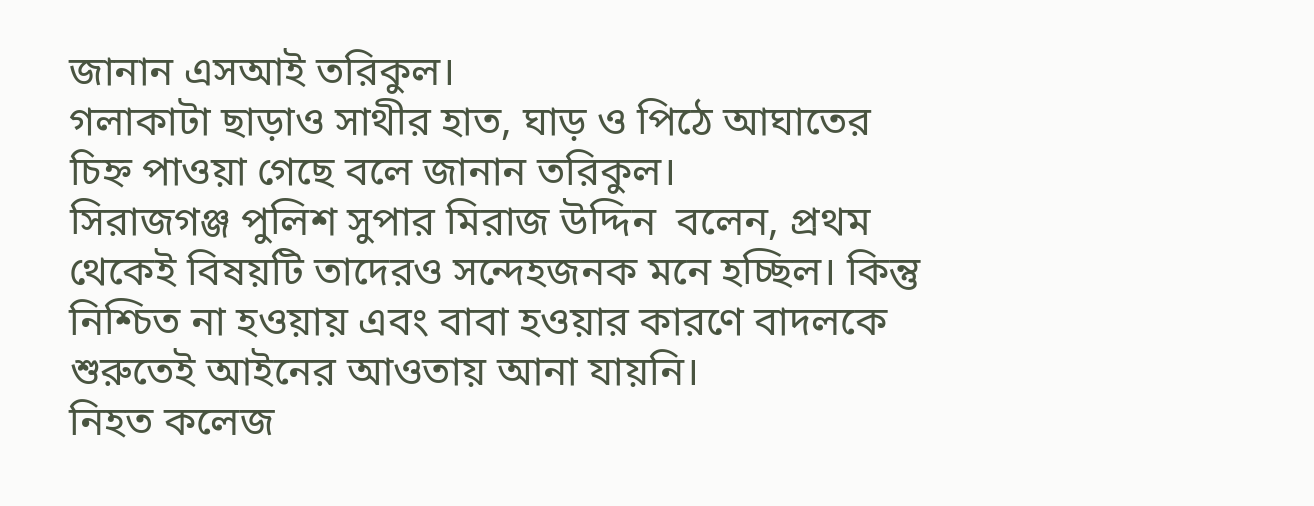জানান এসআই তরিকুল।
গলাকাটা ছাড়াও সাথীর হাত, ঘাড় ও পিঠে আঘাতের চিহ্ন পাওয়া গেছে বলে জানান তরিকুল।
সিরাজগঞ্জ পুলিশ সুপার মিরাজ উদ্দিন  বলেন, প্রথম থেকেই বিষয়টি তাদেরও সন্দেহজনক মনে হচ্ছিল। কিন্তু নিশ্চিত না হওয়ায় এবং বাবা হওয়ার কারণে বাদলকে শুরুতেই আইনের আওতায় আনা যায়নি।
নিহত কলেজ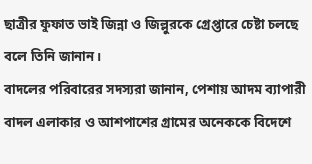ছাত্রীর ফুফাত ভাই জিন্না ও জিল্লুরকে গ্রেপ্তারে চেষ্টা চলছে বলে তিনি জানান।
বাদলের পরিবারের সদস্যরা জানান, পেশায় আদম ব্যাপারী বাদল এলাকার ও আশপাশের গ্রামের অনেককে বিদেশে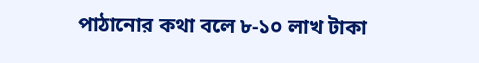পাঠানোর কথা বলে ৮-১০ লাখ টাকা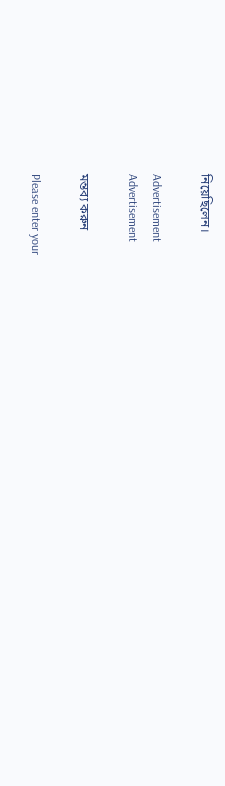নিয়েছিলেন।

Advertisement
Advertisement

মন্তব্য করুন

Please enter your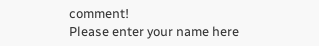comment!
Please enter your name here